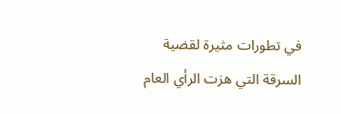في تطورات مثيرة لقضية السرقة التي هزت الرأي العام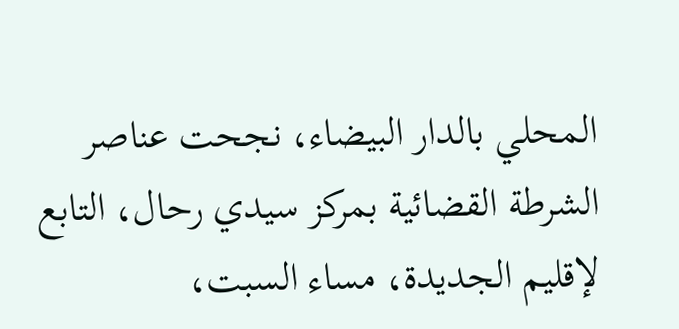المحلي بالدار البيضاء، نجحت عناصر الشرطة القضائية بمركز سيدي رحال، التابع لإقليم الجديدة، مساء السبت،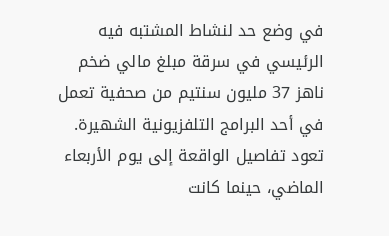في وضع حد لنشاط المشتبه فيه الرئيسي في سرقة مبلغ مالي ضخم ناهز 37 مليون سنتيم من صحفية تعمل في أحد البرامج التلفزيونية الشهيرة.
تعود تفاصيل الواقعة إلى يوم الأربعاء الماضي، حينما كانت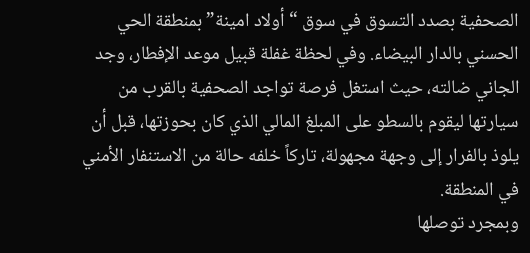الصحفية بصدد التسوق في سوق “أولاد امينة” بمنطقة الحي الحسني بالدار البيضاء. وفي لحظة غفلة قبيل موعد الإفطار، وجد الجاني ضالته، حيث استغل فرصة تواجد الصحفية بالقرب من سيارتها ليقوم بالسطو على المبلغ المالي الذي كان بحوزتها، قبل أن يلوذ بالفرار إلى وجهة مجهولة، تاركاً خلفه حالة من الاستنفار الأمني في المنطقة.
وبمجرد توصلها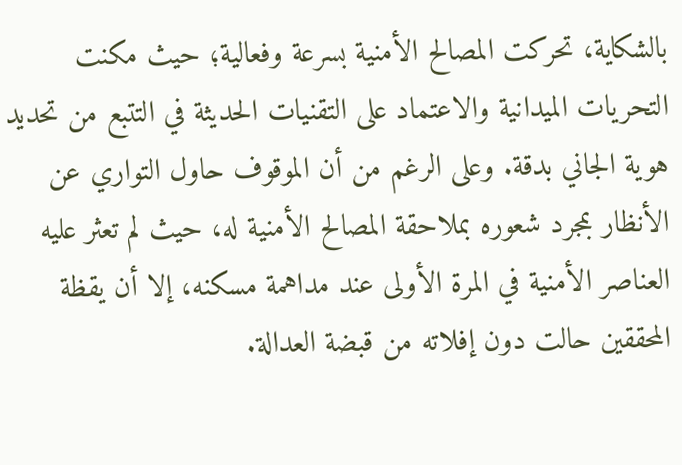بالشكاية، تحركت المصالح الأمنية بسرعة وفعالية؛ حيث مكنت التحريات الميدانية والاعتماد على التقنيات الحديثة في التتبع من تحديد هوية الجاني بدقة. وعلى الرغم من أن الموقوف حاول التواري عن الأنظار بمجرد شعوره بملاحقة المصالح الأمنية له، حيث لم تعثر عليه العناصر الأمنية في المرة الأولى عند مداهمة مسكنه، إلا أن يقظة المحققين حالت دون إفلاته من قبضة العدالة.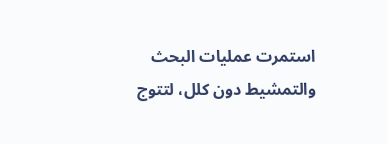استمرت عمليات البحث والتمشيط دون كلل، لتتوج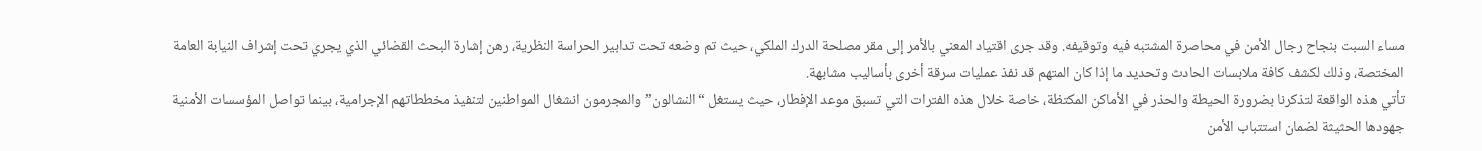مساء السبت بنجاح رجال الأمن في محاصرة المشتبه فيه وتوقيفه. وقد جرى اقتياد المعني بالأمر إلى مقر مصلحة الدرك الملكي، حيث تم وضعه تحت تدابير الحراسة النظرية، رهن إشارة البحث القضائي الذي يجري تحت إشراف النيابة العامة المختصة، وذلك لكشف كافة ملابسات الحادث وتحديد ما إذا كان المتهم قد نفذ عمليات سرقة أخرى بأساليب مشابهة.
تأتي هذه الواقعة لتذكرنا بضرورة الحيطة والحذر في الأماكن المكتظة، خاصة خلال هذه الفترات التي تسبق موعد الإفطار، حيث يستغل “النشالون” والمجرمون انشغال المواطنين لتنفيذ مخططاتهم الإجرامية، بينما تواصل المؤسسات الأمنية جهودها الحثيثة لضمان استتباب الأمن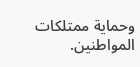وحماية ممتلكات المواطنين.